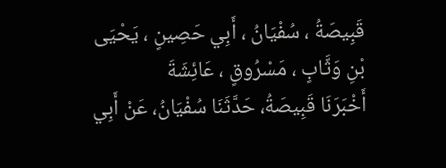قَبِيصَةُ ، سُفْيَانُ ، أَبِي حَصِينٍ ، يَحْيَى بْنِ وَثَّابٍ ، مَسْرُوقٍ ، عَائِشَةَ
أَخْبَرَنَا قَبِيصَةُ، حَدَّثَنَا سُفْيَانُ، عَنْ أَبِي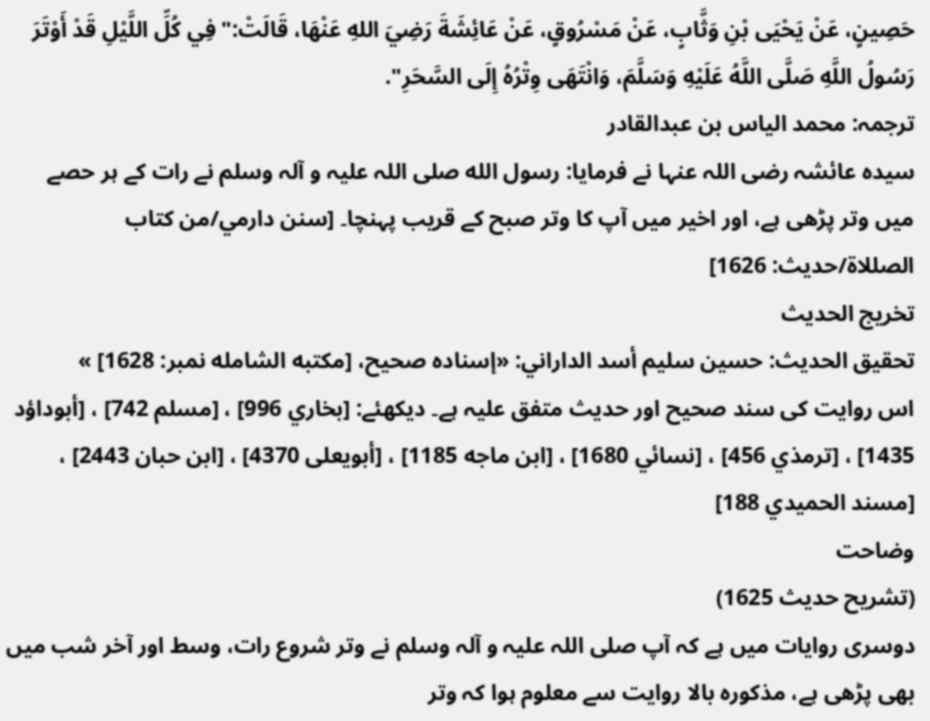حَصِينٍ، عَنْ يَحْيَى بْنِ وَثَّابٍ، عَنْ مَسْرُوقٍ، عَنْ عَائِشَةَ رَضِيَ اللهِ عَنْهَا، قَالَتْ:"فِي كُلِّ اللَّيْلِ قَدْ أَوْتَرَ رَسُولُ اللَّهِ صَلَّى اللَّهُ عَلَيْهِ وَسَلَّمَ، وَانْتَهَى وِتْرُهُ إِلَى السَّحَرِ".
ترجمہ: محمد الیاس بن عبدالقادر
سیدہ عائشہ رضی اللہ عنہا نے فرمایا: رسول الله صلی اللہ علیہ و آلہ وسلم نے رات کے ہر حصے میں وتر پڑھی ہے، اور اخیر میں آپ کا وتر صبح کے قریب پہنچا۔ [سنن دارمي/من كتاب الصللاة/حدیث: 1626]
تخریج الحدیث
تحقيق الحديث: حسين سليم أسد الداراني: «إسناده صحيح، [مكتبه الشامله نمبر: 1628] »
اس روایت کی سند صحیح اور حدیث متفق علیہ ہے۔ دیکھئے: [بخاري 996] ، [مسلم 742] ، [أبوداؤد 1435] ، [ترمذي 456] ، [نسائي 1680] ، [ابن ماجه 1185] ، [أبويعلی 4370] ، [ابن حبان 2443] ، [مسند الحميدي 188]
وضاحت
(تشریح حدیث 1625)
دوسری روایات میں ہے کہ آپ صلی اللہ علیہ و آلہ وسلم نے وتر شروع رات، وسط اور آخر شب میں بھی پڑھی ہے، مذکورہ بالا روایت سے معلوم ہوا کہ وتر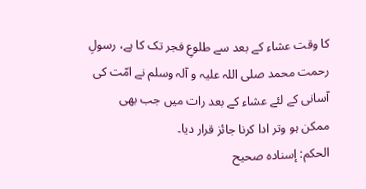کا وقت عشاء کے بعد سے طلوعِ فجر تک کا ہے، رسولِ رحمت محمد صلی اللہ علیہ و آلہ وسلم نے امّت کی آسانی کے لئے عشاء کے بعد رات میں جب بھی ممکن ہو وتر ادا کرنا جائز قرار دیا۔
الحكم: إسناده صحيح